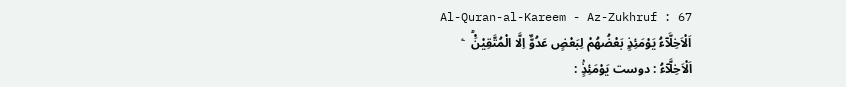Al-Quran-al-Kareem - Az-Zukhruf : 67
اَلْاَخِلَّآءُ یَوْمَئِذٍۭ بَعْضُهُمْ لِبَعْضٍ عَدُوٌّ اِلَّا الْمُتَّقِیْنَؕ۠   ۧ
اَلْاَخِلَّآءُ : دوست يَوْمَئِذٍۢ :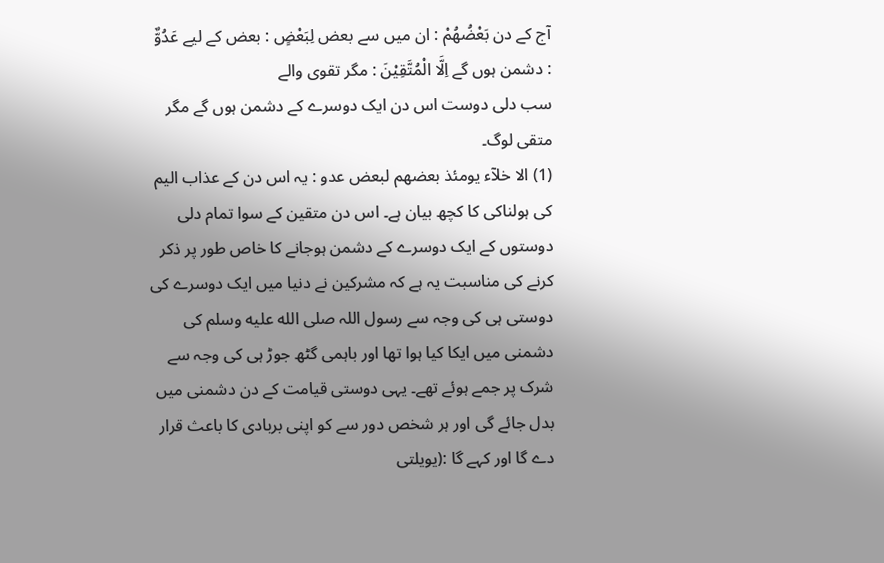آج کے دن بَعْضُهُمْ : ان میں سے بعض لِبَعْضٍ : بعض کے لیے عَدُوٌّ : دشمن ہوں گے اِلَّا الْمُتَّقِيْنَ : مگر تقوی والے
سب دلی دوست اس دن ایک دوسرے کے دشمن ہوں گے مگر متقی لوگ۔
(1) الا خلآء یومئذ بعضھم لبعض عدو : یہ اس دن کے عذاب الیم کی ہولناکی کا کچھ بیان ہے۔ اس دن متقین کے سوا تمام دلی دوستوں کے ایک دوسرے کے دشمن ہوجانے کا خاص طور پر ذکر کرنے کی مناسبت یہ ہے کہ مشرکین نے دنیا میں ایک دوسرے کی دوستی ہی کی وجہ سے رسول اللہ صلى الله عليه وسلم کی دشمنی میں ایکا کیا ہوا تھا اور باہمی گٹھ جوڑ ہی کی وجہ سے شرک پر جمے ہوئے تھے۔ یہی دوستی قیامت کے دن دشمنی میں بدل جائے گی اور ہر شخص دور سے کو اپنی بربادی کا باعث قرار دے گا اور کہے گا :(یویلتی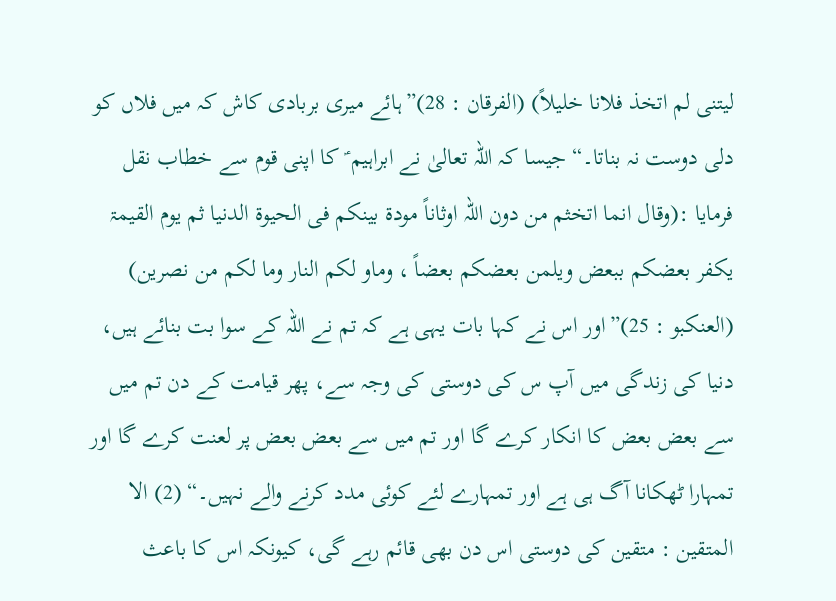لیتنی لم اتخذ فلانا خلیلاً) (الفرقان : 28)”ہائے میری بربادی کاش کہ میں فلاں کو دلی دوست نہ بناتا۔“ جیسا کہ اللہ تعالیٰ نے ابراہیم ؑ کا اپنی قوم سے خطاب نقل فرمایا :(وقال انما اتخثم من دون اللہ اوثاناً مودۃ بینکم فی الحیوۃ الدنیا ثم یوم القیمۃ یکفر بعضکم ببعض ویلمن بعضکم بعضاً ، وماو لکم النار وما لکم من نصرین) (العنکبو : 25)”اور اس نے کہا بات یہی ہے کہ تم نے اللہ کے سوا بت بنائے ہیں، دنیا کی زندگی میں آپ س کی دوستی کی وجہ سے، پھر قیامت کے دن تم میں سے بعض بعض کا انکار کرے گا اور تم میں سے بعض بعض پر لعنت کرے گا اور تمہارا ٹھکانا آگ ہی ہے اور تمہارے لئے کوئی مدد کرنے والے نہیں۔“ (2) الا المتقین : متقین کی دوستی اس دن بھی قائم رہے گی، کیونکہ اس کا باعث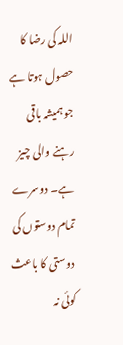اللہ کی رضا کا حصول ہوتا ہے جو ہمیشہ باقی رہنے والی چیز ہے۔ دوسرے تمام دوستوں کی دوستی کا باعث کوئی نہ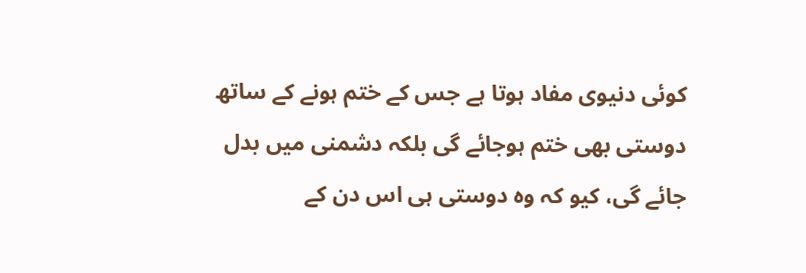کوئی دنیوی مفاد ہوتا ہے جس کے ختم ہونے کے ساتھ دوستی بھی ختم ہوجائے گی بلکہ دشمنی میں بدل جائے گی، کیو کہ وہ دوستی ہی اس دن کے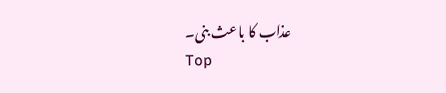عذاب کا باعث بنی۔
Top